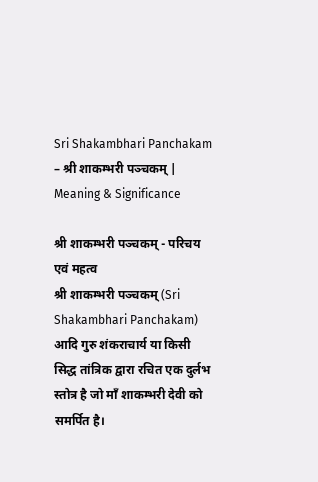Sri Shakambhari Panchakam – श्री शाकम्भरी पञ्चकम् | Meaning & Significance

श्री शाकम्भरी पञ्चकम् - परिचय एवं महत्व
श्री शाकम्भरी पञ्चकम् (Sri Shakambhari Panchakam) आदि गुरु शंकराचार्य या किसी सिद्ध तांत्रिक द्वारा रचित एक दुर्लभ स्तोत्र है जो माँ शाकम्भरी देवी को समर्पित है।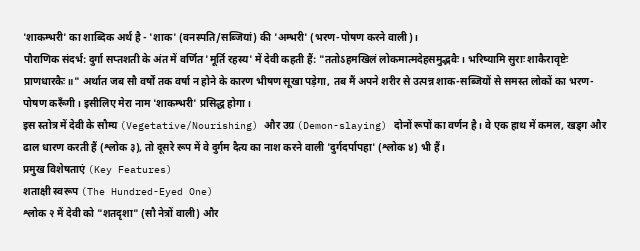'शाकम्भरी' का शाब्दिक अर्थ है - 'शाक' (वनस्पति/सब्जियां) की 'अम्भरी' (भरण-पोषण करने वाली)।
पौराणिक संदर्भ: दुर्गा सप्तशती के अंत में वर्णित 'मूर्ति रहस्य' में देवी कहती हैं: "ततोऽहमखिलं लोकमात्मदेहसमुद्भवैः। भरिष्यामि सुराः शाकैरावृष्टेः प्राणधारकैः॥" अर्थात जब सौ वर्षों तक वर्षा न होने के कारण भीषण सूखा पड़ेगा, तब मैं अपने शरीर से उत्पन्न शाक-सब्जियों से समस्त लोकों का भरण-पोषण करूँगी। इसीलिए मेरा नाम 'शाकम्भरी' प्रसिद्ध होगा।
इस स्तोत्र में देवी के सौम्य (Vegetative/Nourishing) और उग्र (Demon-slaying) दोनों रूपों का वर्णन है। वे एक हाथ में कमल, खड्ग और ढाल धारण करती हैं (श्लोक ३), तो दूसरे रूप में वे दुर्गम दैत्य का नाश करने वाली 'दुर्गदर्पापहा' (श्लोक ४) भी हैं।
प्रमुख विशेषताएं (Key Features)
शताक्षी स्वरूप (The Hundred-Eyed One)
श्लोक २ में देवी को "शतदृशा" (सौ नेत्रों वाली) और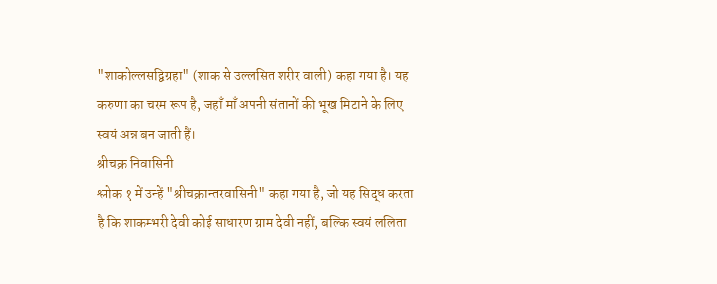"शाकोल्लसद्विग्रहा" (शाक से उल्लसित शरीर वाली) कहा गया है। यह करुणा का चरम रूप है, जहाँ माँ अपनी संतानों की भूख मिटाने के लिए स्वयं अन्न बन जाती हैं।
श्रीचक्र निवासिनी
श्लोक १ में उन्हें "श्रीचक्रान्तरवासिनी" कहा गया है, जो यह सिद्ध करता है कि शाकम्भरी देवी कोई साधारण ग्राम देवी नहीं, बल्कि स्वयं ललिता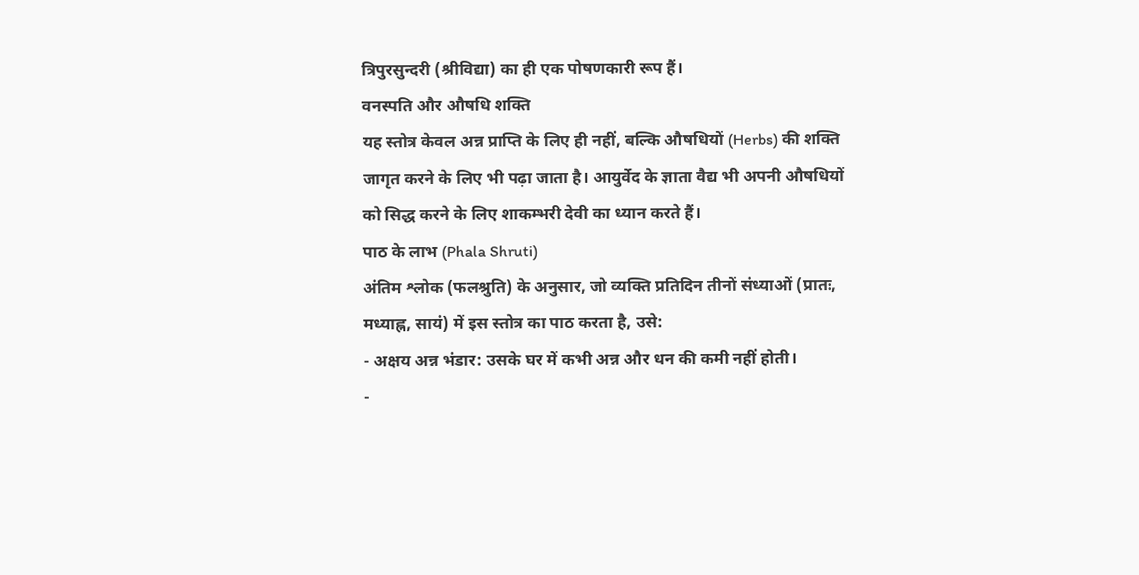त्रिपुरसुन्दरी (श्रीविद्या) का ही एक पोषणकारी रूप हैं।
वनस्पति और औषधि शक्ति
यह स्तोत्र केवल अन्न प्राप्ति के लिए ही नहीं, बल्कि औषधियों (Herbs) की शक्ति जागृत करने के लिए भी पढ़ा जाता है। आयुर्वेद के ज्ञाता वैद्य भी अपनी औषधियों को सिद्ध करने के लिए शाकम्भरी देवी का ध्यान करते हैं।
पाठ के लाभ (Phala Shruti)
अंतिम श्लोक (फलश्रुति) के अनुसार, जो व्यक्ति प्रतिदिन तीनों संध्याओं (प्रातः, मध्याह्न, सायं) में इस स्तोत्र का पाठ करता है, उसे:
- अक्षय अन्न भंडार: उसके घर में कभी अन्न और धन की कमी नहीं होती।
-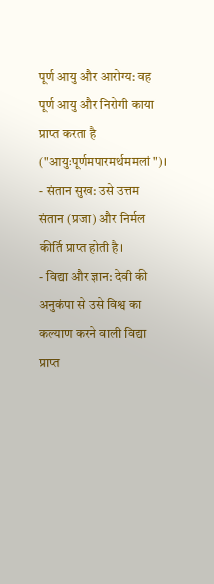पूर्ण आयु और आरोग्य: वह पूर्ण आयु और निरोगी काया प्राप्त करता है ("आयुःपूर्णमपारमर्थममलां")।
- संतान सुख: उसे उत्तम संतान (प्रजा) और निर्मल कीर्ति प्राप्त होती है।
- विद्या और ज्ञान: देवी की अनुकंपा से उसे विश्व का कल्याण करने वाली विद्या प्राप्त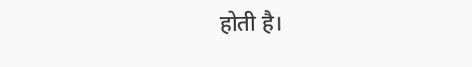होती है।